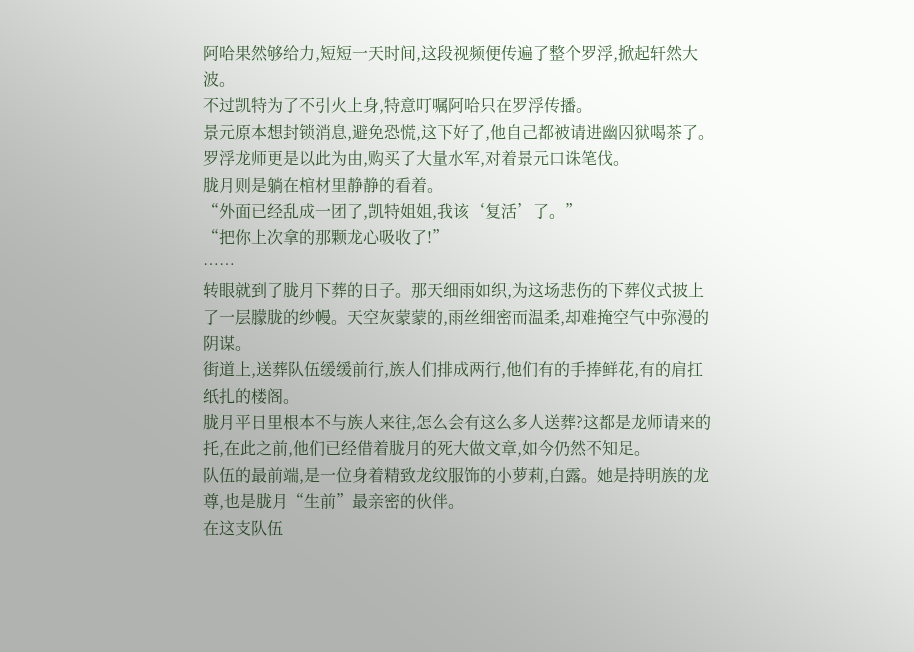阿哈果然够给力,短短一天时间,这段视频便传遍了整个罗浮,掀起轩然大波。
不过凯特为了不引火上身,特意叮嘱阿哈只在罗浮传播。
景元原本想封锁消息,避免恐慌,这下好了,他自己都被请进幽囚狱喝茶了。
罗浮龙师更是以此为由,购买了大量水军,对着景元口诛笔伐。
胧月则是躺在棺材里静静的看着。
“外面已经乱成一团了,凯特姐姐,我该‘复活’了。”
“把你上次拿的那颗龙心吸收了!”
……
转眼就到了胧月下葬的日子。那天细雨如织,为这场悲伤的下葬仪式披上了一层朦胧的纱幔。天空灰蒙蒙的,雨丝细密而温柔,却难掩空气中弥漫的阴谋。
街道上,送葬队伍缓缓前行,族人们排成两行,他们有的手捧鲜花,有的肩扛纸扎的楼阁。
胧月平日里根本不与族人来往,怎么会有这么多人送葬?这都是龙师请来的托,在此之前,他们已经借着胧月的死大做文章,如今仍然不知足。
队伍的最前端,是一位身着精致龙纹服饰的小萝莉,白露。她是持明族的龙尊,也是胧月“生前”最亲密的伙伴。
在这支队伍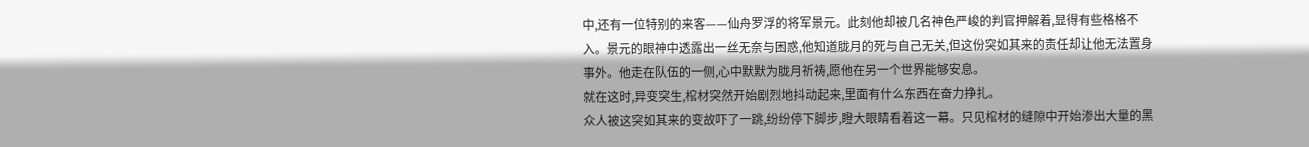中,还有一位特别的来客——仙舟罗浮的将军景元。此刻他却被几名神色严峻的判官押解着,显得有些格格不入。景元的眼神中透露出一丝无奈与困惑,他知道胧月的死与自己无关,但这份突如其来的责任却让他无法置身事外。他走在队伍的一侧,心中默默为胧月祈祷,愿他在另一个世界能够安息。
就在这时,异变突生,棺材突然开始剧烈地抖动起来,里面有什么东西在奋力挣扎。
众人被这突如其来的变故吓了一跳,纷纷停下脚步,瞪大眼睛看着这一幕。只见棺材的缝隙中开始渗出大量的黑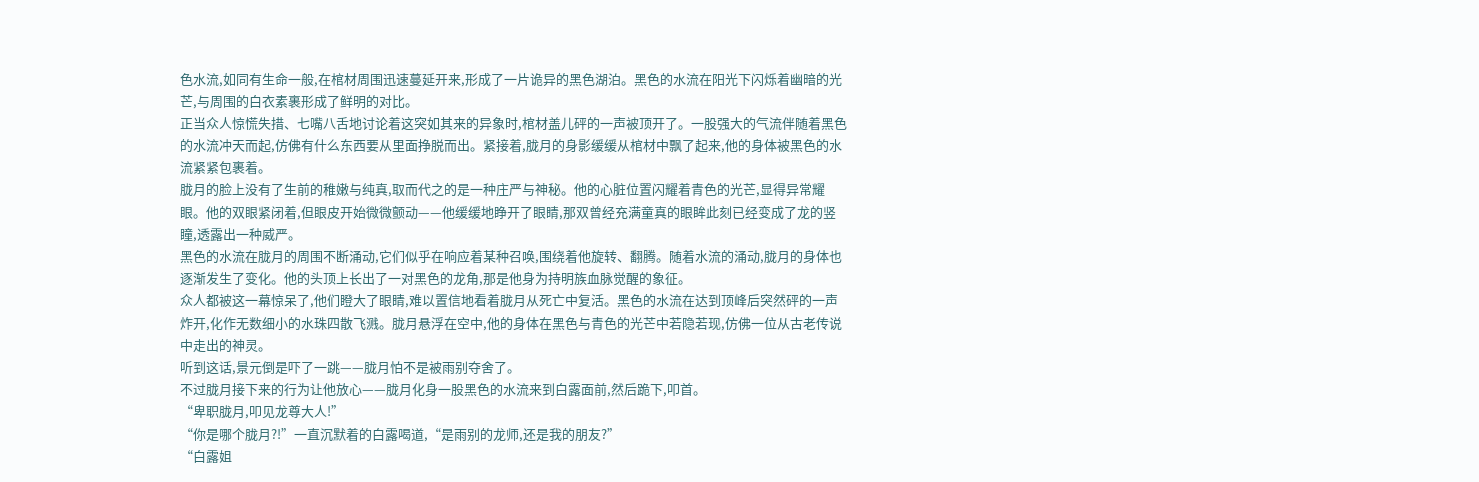色水流,如同有生命一般,在棺材周围迅速蔓延开来,形成了一片诡异的黑色湖泊。黑色的水流在阳光下闪烁着幽暗的光芒,与周围的白衣素裹形成了鲜明的对比。
正当众人惊慌失措、七嘴八舌地讨论着这突如其来的异象时,棺材盖儿砰的一声被顶开了。一股强大的气流伴随着黑色的水流冲天而起,仿佛有什么东西要从里面挣脱而出。紧接着,胧月的身影缓缓从棺材中飘了起来,他的身体被黑色的水流紧紧包裹着。
胧月的脸上没有了生前的稚嫩与纯真,取而代之的是一种庄严与神秘。他的心脏位置闪耀着青色的光芒,显得异常耀眼。他的双眼紧闭着,但眼皮开始微微颤动——他缓缓地睁开了眼睛,那双曾经充满童真的眼眸此刻已经变成了龙的竖瞳,透露出一种威严。
黑色的水流在胧月的周围不断涌动,它们似乎在响应着某种召唤,围绕着他旋转、翻腾。随着水流的涌动,胧月的身体也逐渐发生了变化。他的头顶上长出了一对黑色的龙角,那是他身为持明族血脉觉醒的象征。
众人都被这一幕惊呆了,他们瞪大了眼睛,难以置信地看着胧月从死亡中复活。黑色的水流在达到顶峰后突然砰的一声炸开,化作无数细小的水珠四散飞溅。胧月悬浮在空中,他的身体在黑色与青色的光芒中若隐若现,仿佛一位从古老传说中走出的神灵。
听到这话,景元倒是吓了一跳——胧月怕不是被雨别夺舍了。
不过胧月接下来的行为让他放心——胧月化身一股黑色的水流来到白露面前,然后跪下,叩首。
“卑职胧月,叩见龙尊大人!”
“你是哪个胧月?!”一直沉默着的白露喝道,“是雨别的龙师,还是我的朋友?”
“白露姐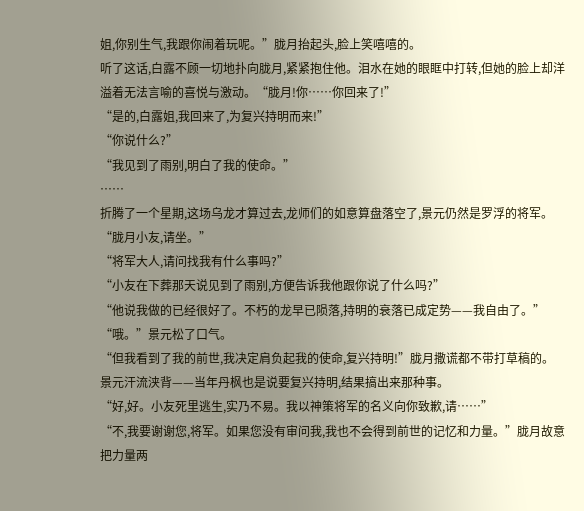姐,你别生气,我跟你闹着玩呢。”胧月抬起头,脸上笑嘻嘻的。
听了这话,白露不顾一切地扑向胧月,紧紧抱住他。泪水在她的眼眶中打转,但她的脸上却洋溢着无法言喻的喜悦与激动。“胧月!你……你回来了!”
“是的,白露姐,我回来了,为复兴持明而来!”
“你说什么?”
“我见到了雨别,明白了我的使命。”
……
折腾了一个星期,这场乌龙才算过去,龙师们的如意算盘落空了,景元仍然是罗浮的将军。
“胧月小友,请坐。”
“将军大人,请问找我有什么事吗?”
“小友在下葬那天说见到了雨别,方便告诉我他跟你说了什么吗?”
“他说我做的已经很好了。不朽的龙早已陨落,持明的衰落已成定势——我自由了。”
“哦。”景元松了口气。
“但我看到了我的前世,我决定肩负起我的使命,复兴持明!”胧月撒谎都不带打草稿的。
景元汗流浃背——当年丹枫也是说要复兴持明,结果搞出来那种事。
“好,好。小友死里逃生,实乃不易。我以神策将军的名义向你致歉,请……”
“不,我要谢谢您,将军。如果您没有审问我,我也不会得到前世的记忆和力量。”胧月故意把力量两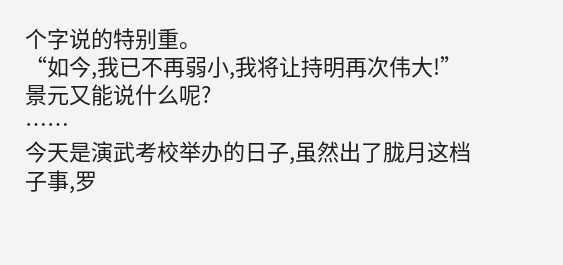个字说的特别重。
“如今,我已不再弱小,我将让持明再次伟大!”
景元又能说什么呢?
……
今天是演武考校举办的日子,虽然出了胧月这档子事,罗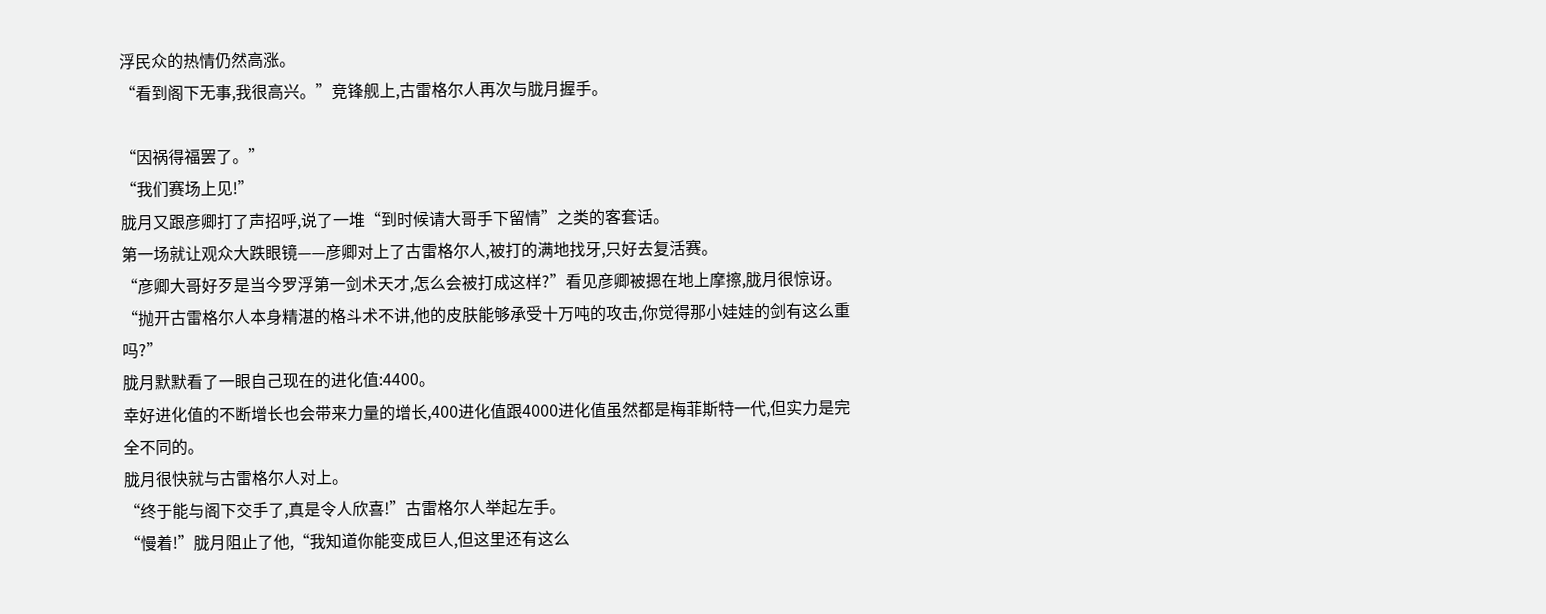浮民众的热情仍然高涨。
“看到阁下无事,我很高兴。”竞锋舰上,古雷格尔人再次与胧月握手。

“因祸得福罢了。”
“我们赛场上见!”
胧月又跟彦卿打了声招呼,说了一堆“到时候请大哥手下留情”之类的客套话。
第一场就让观众大跌眼镜——彦卿对上了古雷格尔人,被打的满地找牙,只好去复活赛。
“彦卿大哥好歹是当今罗浮第一剑术天才,怎么会被打成这样?”看见彦卿被摁在地上摩擦,胧月很惊讶。
“抛开古雷格尔人本身精湛的格斗术不讲,他的皮肤能够承受十万吨的攻击,你觉得那小娃娃的剑有这么重吗?”
胧月默默看了一眼自己现在的进化值:4400。
幸好进化值的不断增长也会带来力量的增长,400进化值跟4000进化值虽然都是梅菲斯特一代,但实力是完全不同的。
胧月很快就与古雷格尔人对上。
“终于能与阁下交手了,真是令人欣喜!”古雷格尔人举起左手。
“慢着!”胧月阻止了他,“我知道你能变成巨人,但这里还有这么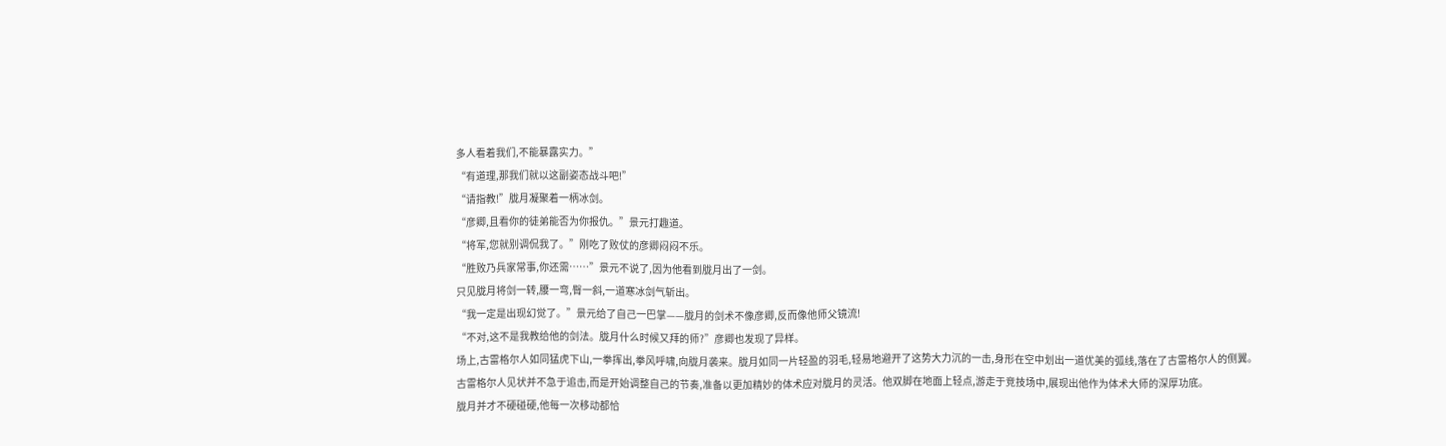多人看着我们,不能暴露实力。”
“有道理,那我们就以这副姿态战斗吧!”
“请指教!”胧月凝聚着一柄冰剑。
“彦卿,且看你的徒弟能否为你报仇。”景元打趣道。
“将军,您就别调侃我了。”刚吃了败仗的彦卿闷闷不乐。
“胜败乃兵家常事,你还需……”景元不说了,因为他看到胧月出了一剑。
只见胧月将剑一转,腰一弯,臀一斜,一道寒冰剑气斩出。
“我一定是出现幻觉了。”景元给了自己一巴掌——胧月的剑术不像彦卿,反而像他师父镜流!
“不对,这不是我教给他的剑法。胧月什么时候又拜的师?”彦卿也发现了异样。
场上,古雷格尔人如同猛虎下山,一拳挥出,拳风呼啸,向胧月袭来。胧月如同一片轻盈的羽毛,轻易地避开了这势大力沉的一击,身形在空中划出一道优美的弧线,落在了古雷格尔人的侧翼。
古雷格尔人见状并不急于追击,而是开始调整自己的节奏,准备以更加精妙的体术应对胧月的灵活。他双脚在地面上轻点,游走于竞技场中,展现出他作为体术大师的深厚功底。
胧月并才不硬碰硬,他每一次移动都恰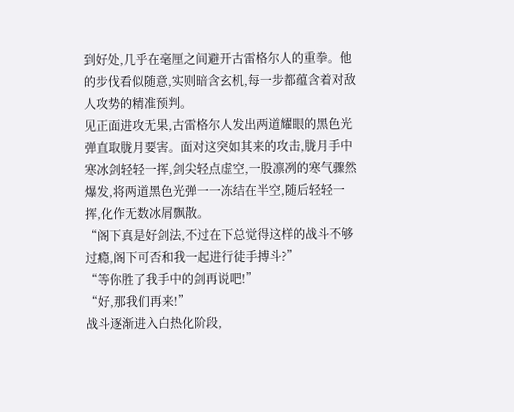到好处,几乎在毫厘之间避开古雷格尔人的重拳。他的步伐看似随意,实则暗含玄机,每一步都蕴含着对敌人攻势的精准预判。
见正面进攻无果,古雷格尔人发出两道耀眼的黑色光弹直取胧月要害。面对这突如其来的攻击,胧月手中寒冰剑轻轻一挥,剑尖轻点虚空,一股凛冽的寒气骤然爆发,将两道黑色光弹一一冻结在半空,随后轻轻一挥,化作无数冰屑飘散。
“阁下真是好剑法,不过在下总觉得这样的战斗不够过瘾,阁下可否和我一起进行徒手搏斗?”
“等你胜了我手中的剑再说吧!”
“好,那我们再来!”
战斗逐渐进入白热化阶段,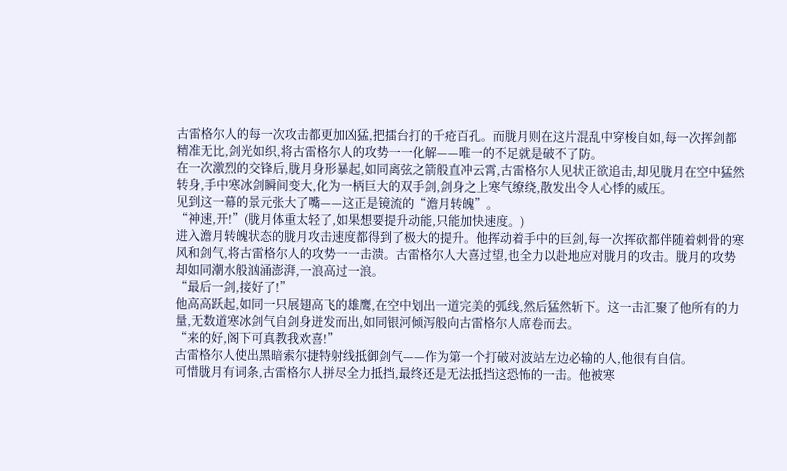古雷格尔人的每一次攻击都更加凶猛,把擂台打的千疮百孔。而胧月则在这片混乱中穿梭自如,每一次挥剑都精准无比,剑光如织,将古雷格尔人的攻势一一化解——唯一的不足就是破不了防。
在一次激烈的交锋后,胧月身形暴起,如同离弦之箭般直冲云霄,古雷格尔人见状正欲追击,却见胧月在空中猛然转身,手中寒冰剑瞬间变大,化为一柄巨大的双手剑,剑身之上寒气缭绕,散发出令人心悸的威压。
见到这一幕的景元张大了嘴——这正是镜流的“澹月转魄”。
“神速,开!”(胧月体重太轻了,如果想要提升动能,只能加快速度。)
进入澹月转魄状态的胧月攻击速度都得到了极大的提升。他挥动着手中的巨剑,每一次挥砍都伴随着刺骨的寒风和剑气,将古雷格尔人的攻势一一击溃。古雷格尔人大喜过望,也全力以赴地应对胧月的攻击。胧月的攻势却如同潮水般汹涌澎湃,一浪高过一浪。
“最后一剑,接好了!”
他高高跃起,如同一只展翅高飞的雄鹰,在空中划出一道完美的弧线,然后猛然斩下。这一击汇聚了他所有的力量,无数道寒冰剑气自剑身迸发而出,如同银河倾泻般向古雷格尔人席卷而去。
“来的好,阁下可真教我欢喜!”
古雷格尔人使出黑暗索尔捷特射线抵御剑气——作为第一个打破对波站左边必输的人,他很有自信。
可惜胧月有词条,古雷格尔人拼尽全力抵挡,最终还是无法抵挡这恐怖的一击。他被寒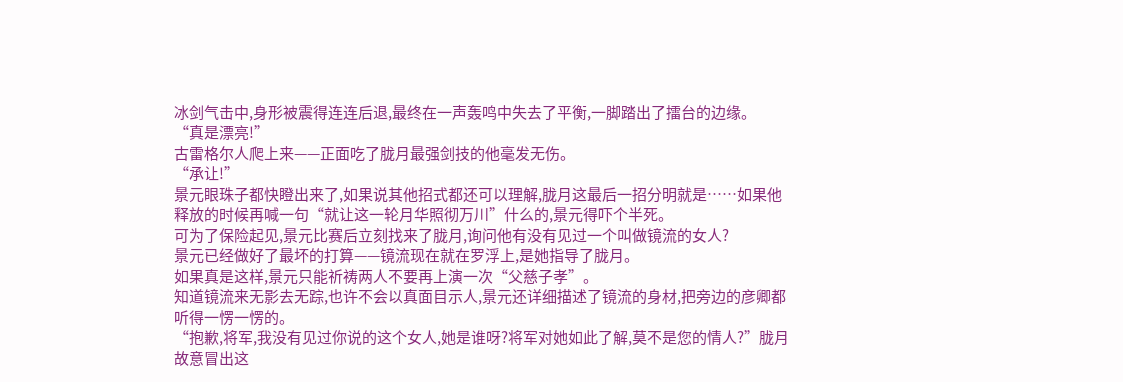冰剑气击中,身形被震得连连后退,最终在一声轰鸣中失去了平衡,一脚踏出了擂台的边缘。
“真是漂亮!”
古雷格尔人爬上来——正面吃了胧月最强剑技的他毫发无伤。
“承让!”
景元眼珠子都快瞪出来了,如果说其他招式都还可以理解,胧月这最后一招分明就是……如果他释放的时候再喊一句“就让这一轮月华照彻万川”什么的,景元得吓个半死。
可为了保险起见,景元比赛后立刻找来了胧月,询问他有没有见过一个叫做镜流的女人?
景元已经做好了最坏的打算——镜流现在就在罗浮上,是她指导了胧月。
如果真是这样,景元只能祈祷两人不要再上演一次“父慈子孝”。
知道镜流来无影去无踪,也许不会以真面目示人,景元还详细描述了镜流的身材,把旁边的彦卿都听得一愣一愣的。
“抱歉,将军,我没有见过你说的这个女人,她是谁呀?将军对她如此了解,莫不是您的情人?”胧月故意冒出这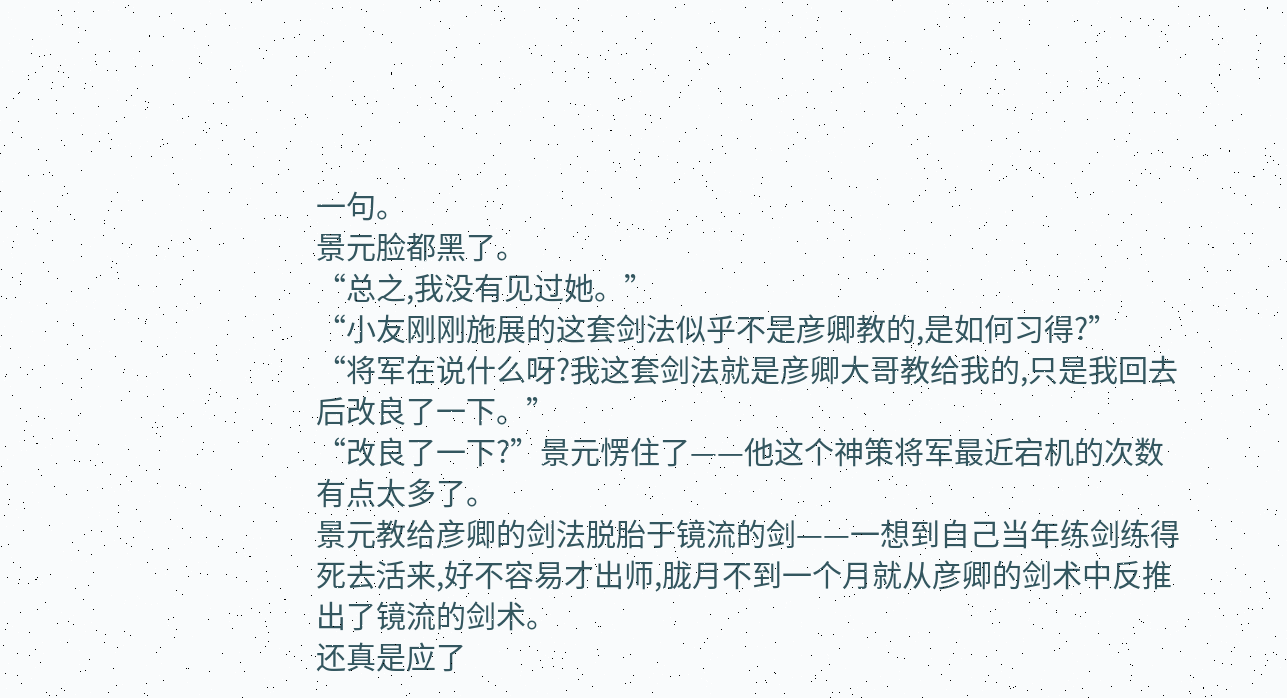一句。
景元脸都黑了。
“总之,我没有见过她。”
“小友刚刚施展的这套剑法似乎不是彦卿教的,是如何习得?”
“将军在说什么呀?我这套剑法就是彦卿大哥教给我的,只是我回去后改良了一下。”
“改良了一下?”景元愣住了——他这个神策将军最近宕机的次数有点太多了。
景元教给彦卿的剑法脱胎于镜流的剑——一想到自己当年练剑练得死去活来,好不容易才出师,胧月不到一个月就从彦卿的剑术中反推出了镜流的剑术。
还真是应了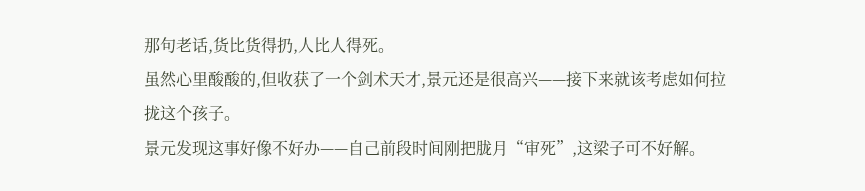那句老话,货比货得扔,人比人得死。
虽然心里酸酸的,但收获了一个剑术天才,景元还是很高兴——接下来就该考虑如何拉拢这个孩子。
景元发现这事好像不好办——自己前段时间刚把胧月“审死”,这梁子可不好解。